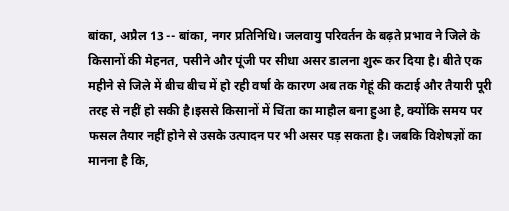बांका, अप्रैल 13 -- बांका, नगर प्रतिनिधि। जलवायु परिवर्तन के बढ़ते प्रभाव ने जिले के किसानों की मेहनत, पसीने और पूंजी पर सीधा असर डालना शुरू कर दिया है। बीते एक महीने से जिले में बीच बीच में हो रही वर्षा के कारण अब तक गेहूं की कटाई और तैयारी पूरी तरह से नहीं हो सकी है।इससे किसानों में चिंता का माहौल बना हुआ है, क्योंकि समय पर फसल तैयार नहीं होने से उसके उत्पादन पर भी असर पड़ सकता है। जबकि विशेषज्ञों का मानना है कि,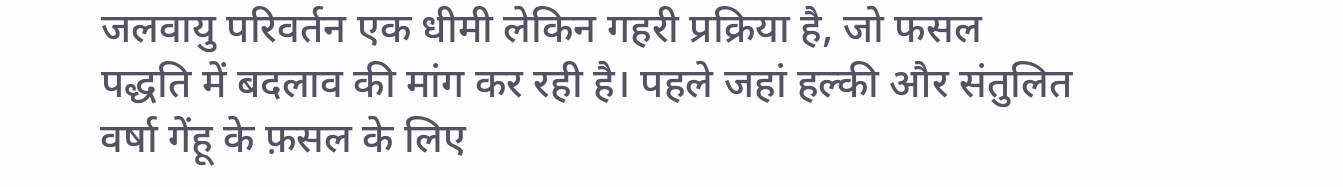जलवायु परिवर्तन एक धीमी लेकिन गहरी प्रक्रिया है, जो फसल पद्धति में बदलाव की मांग कर रही है। पहले जहां हल्की और संतुलित वर्षा गेंहू के फ़सल के लिए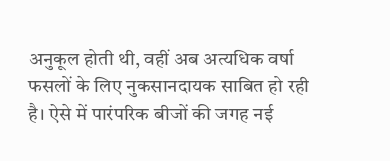अनुकूल होती थी, वहीं अब अत्यधिक वर्षा फसलों के लिए नुकसानदायक साबित हो रही है। ऐसे में पारंपरिक बीजों की जगह नई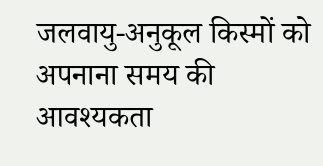जलवायु-अनुकूल किस्मों को अपनाना समय की आवश्यकता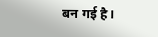बन गई है।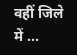वहीं जिले में ...